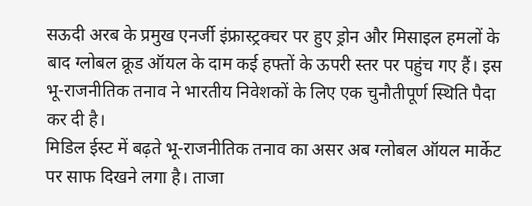सऊदी अरब के प्रमुख एनर्जी इंफ्रास्ट्रक्चर पर हुए ड्रोन और मिसाइल हमलों के बाद ग्लोबल क्रूड ऑयल के दाम कई हफ्तों के ऊपरी स्तर पर पहुंच गए हैं। इस भू-राजनीतिक तनाव ने भारतीय निवेशकों के लिए एक चुनौतीपूर्ण स्थिति पैदा कर दी है।
मिडिल ईस्ट में बढ़ते भू-राजनीतिक तनाव का असर अब ग्लोबल ऑयल मार्केट पर साफ दिखने लगा है। ताजा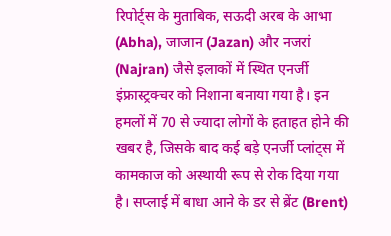रिपोर्ट्स के मुताबिक, सऊदी अरब के आभा (Abha), जाजान (Jazan) और नजरां (Najran) जैसे इलाकों में स्थित एनर्जी इंफ्रास्ट्रक्चर को निशाना बनाया गया है। इन हमलों में 70 से ज्यादा लोगों के हताहत होने की खबर है, जिसके बाद कई बड़े एनर्जी प्लांट्स में कामकाज को अस्थायी रूप से रोक दिया गया है। सप्लाई में बाधा आने के डर से ब्रेंट (Brent)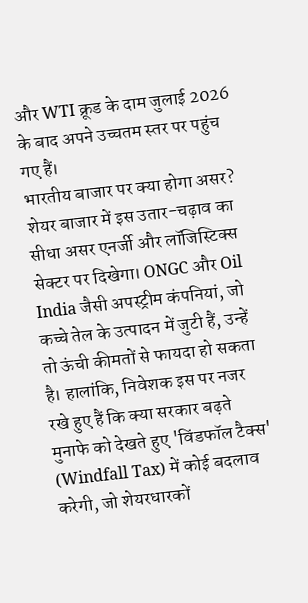और WTI क्रूड के दाम जुलाई 2026 के बाद अपने उच्चतम स्तर पर पहुंच गए हैं।
भारतीय बाजार पर क्या होगा असर?
शेयर बाजार में इस उतार-चढ़ाव का सीधा असर एनर्जी और लॉजिस्टिक्स सेक्टर पर दिखेगा। ONGC और Oil India जैसी अपस्ट्रीम कंपनियां, जो कच्चे तेल के उत्पादन में जुटी हैं, उन्हें तो ऊंची कीमतों से फायदा हो सकता है। हालांकि, निवेशक इस पर नजर रखे हुए हैं कि क्या सरकार बढ़ते मुनाफे को देखते हुए 'विंडफॉल टैक्स' (Windfall Tax) में कोई बदलाव करेगी, जो शेयरधारकों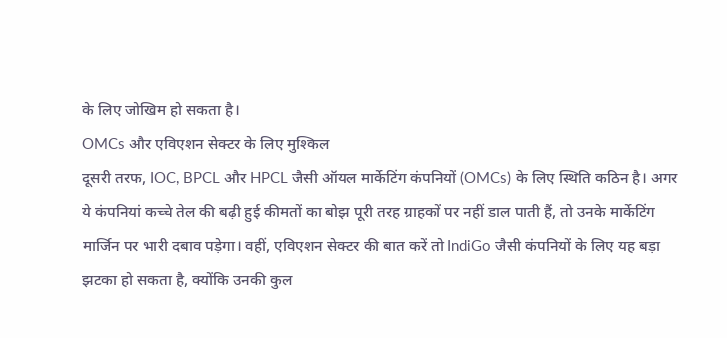के लिए जोखिम हो सकता है।
OMCs और एविएशन सेक्टर के लिए मुश्किल
दूसरी तरफ, IOC, BPCL और HPCL जैसी ऑयल मार्केटिंग कंपनियों (OMCs) के लिए स्थिति कठिन है। अगर ये कंपनियां कच्चे तेल की बढ़ी हुई कीमतों का बोझ पूरी तरह ग्राहकों पर नहीं डाल पाती हैं, तो उनके मार्केटिंग मार्जिन पर भारी दबाव पड़ेगा। वहीं, एविएशन सेक्टर की बात करें तो IndiGo जैसी कंपनियों के लिए यह बड़ा झटका हो सकता है, क्योंकि उनकी कुल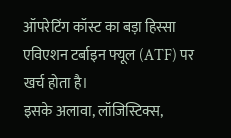ऑपरेटिंग कॉस्ट का बड़ा हिस्सा एविएशन टर्बाइन फ्यूल (ATF) पर खर्च होता है।
इसके अलावा, लॉजिस्टिक्स,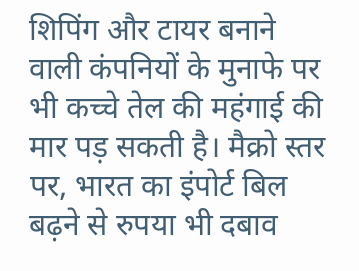शिपिंग और टायर बनाने वाली कंपनियों के मुनाफे पर भी कच्चे तेल की महंगाई की मार पड़ सकती है। मैक्रो स्तर पर, भारत का इंपोर्ट बिल बढ़ने से रुपया भी दबाव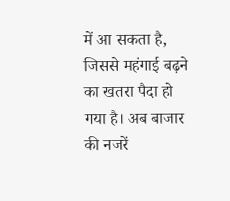में आ सकता है, जिससे महंगाई बढ़ने का खतरा पैदा हो गया है। अब बाजार की नजरें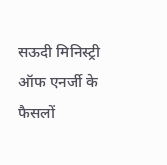सऊदी मिनिस्ट्री ऑफ एनर्जी के फैसलों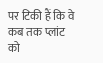पर टिकी हैं कि वे कब तक प्लांट को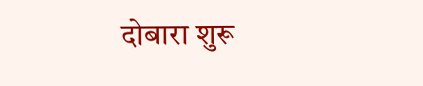दोबारा शुरू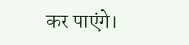कर पाएंगे।